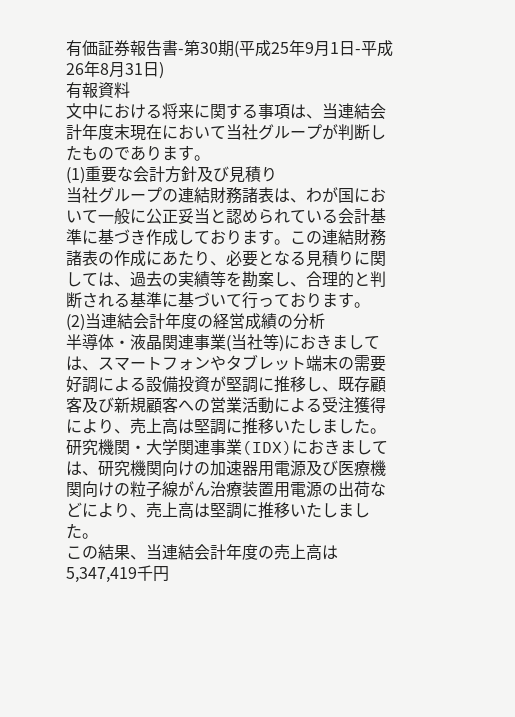有価証券報告書-第30期(平成25年9月1日-平成26年8月31日)
有報資料
文中における将来に関する事項は、当連結会計年度末現在において当社グループが判断したものであります。
(1)重要な会計方針及び見積り
当社グループの連結財務諸表は、わが国において一般に公正妥当と認められている会計基準に基づき作成しております。この連結財務諸表の作成にあたり、必要となる見積りに関しては、過去の実績等を勘案し、合理的と判断される基準に基づいて行っております。
(2)当連結会計年度の経営成績の分析
半導体・液晶関連事業(当社等)におきましては、スマートフォンやタブレット端末の需要好調による設備投資が堅調に推移し、既存顧客及び新規顧客への営業活動による受注獲得により、売上高は堅調に推移いたしました。
研究機関・大学関連事業(IDX)におきましては、研究機関向けの加速器用電源及び医療機関向けの粒子線がん治療装置用電源の出荷などにより、売上高は堅調に推移いたしました。
この結果、当連結会計年度の売上高は5,347,419千円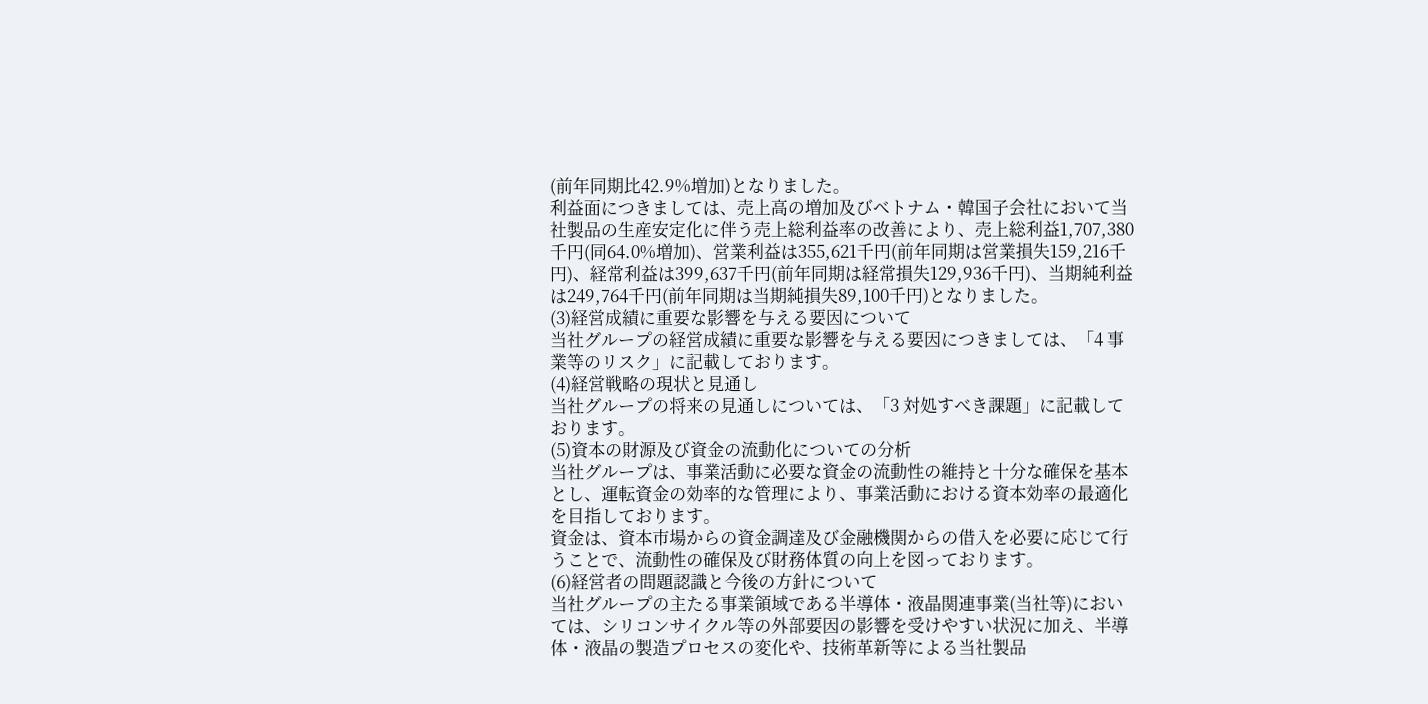(前年同期比42.9%増加)となりました。
利益面につきましては、売上高の増加及びベトナム・韓国子会社において当社製品の生産安定化に伴う売上総利益率の改善により、売上総利益1,707,380千円(同64.0%増加)、営業利益は355,621千円(前年同期は営業損失159,216千円)、経常利益は399,637千円(前年同期は経常損失129,936千円)、当期純利益は249,764千円(前年同期は当期純損失89,100千円)となりました。
(3)経営成績に重要な影響を与える要因について
当社グループの経営成績に重要な影響を与える要因につきましては、「4 事業等のリスク」に記載しております。
(4)経営戦略の現状と見通し
当社グループの将来の見通しについては、「3 対処すべき課題」に記載しております。
(5)資本の財源及び資金の流動化についての分析
当社グループは、事業活動に必要な資金の流動性の維持と十分な確保を基本とし、運転資金の効率的な管理により、事業活動における資本効率の最適化を目指しております。
資金は、資本市場からの資金調達及び金融機関からの借入を必要に応じて行うことで、流動性の確保及び財務体質の向上を図っております。
(6)経営者の問題認識と今後の方針について
当社グループの主たる事業領域である半導体・液晶関連事業(当社等)においては、シリコンサイクル等の外部要因の影響を受けやすい状況に加え、半導体・液晶の製造プロセスの変化や、技術革新等による当社製品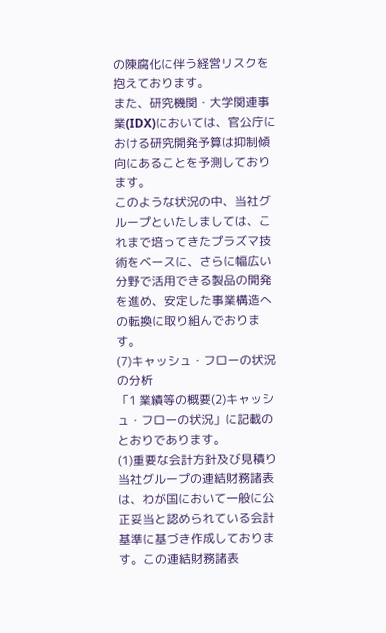の陳腐化に伴う経営リスクを抱えております。
また、研究機関・大学関連事業(IDX)においては、官公庁における研究開発予算は抑制傾向にあることを予測しております。
このような状況の中、当社グループといたしましては、これまで培ってきたプラズマ技術をベースに、さらに幅広い分野で活用できる製品の開発を進め、安定した事業構造への転換に取り組んでおります。
(7)キャッシュ・フローの状況の分析
「1 業績等の概要(2)キャッシュ・フローの状況」に記載のとおりであります。
(1)重要な会計方針及び見積り
当社グループの連結財務諸表は、わが国において一般に公正妥当と認められている会計基準に基づき作成しております。この連結財務諸表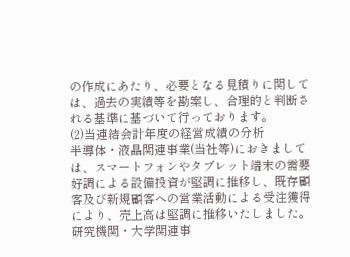の作成にあたり、必要となる見積りに関しては、過去の実績等を勘案し、合理的と判断される基準に基づいて行っております。
(2)当連結会計年度の経営成績の分析
半導体・液晶関連事業(当社等)におきましては、スマートフォンやタブレット端末の需要好調による設備投資が堅調に推移し、既存顧客及び新規顧客への営業活動による受注獲得により、売上高は堅調に推移いたしました。
研究機関・大学関連事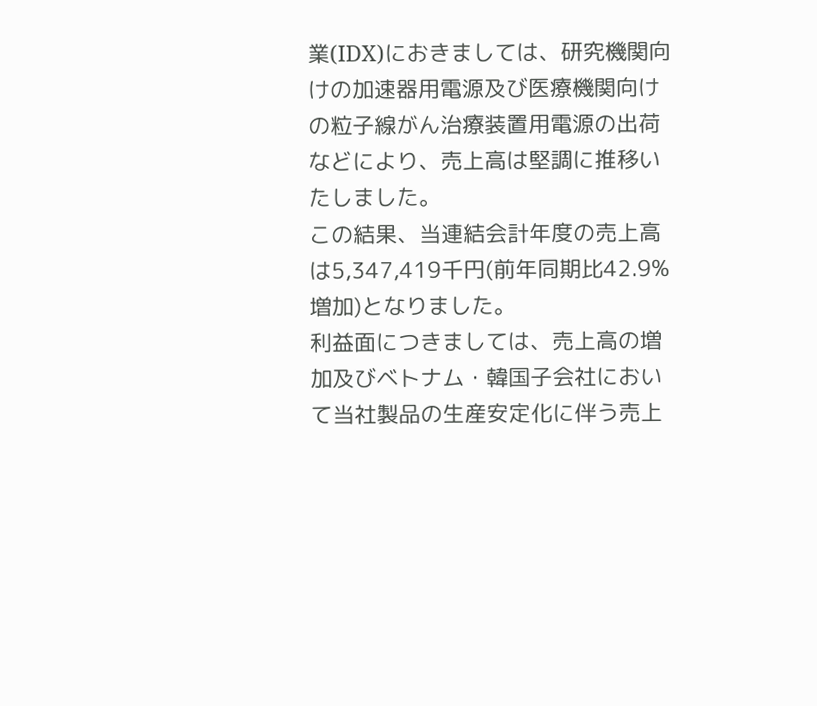業(IDX)におきましては、研究機関向けの加速器用電源及び医療機関向けの粒子線がん治療装置用電源の出荷などにより、売上高は堅調に推移いたしました。
この結果、当連結会計年度の売上高は5,347,419千円(前年同期比42.9%増加)となりました。
利益面につきましては、売上高の増加及びベトナム・韓国子会社において当社製品の生産安定化に伴う売上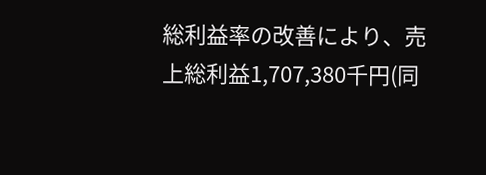総利益率の改善により、売上総利益1,707,380千円(同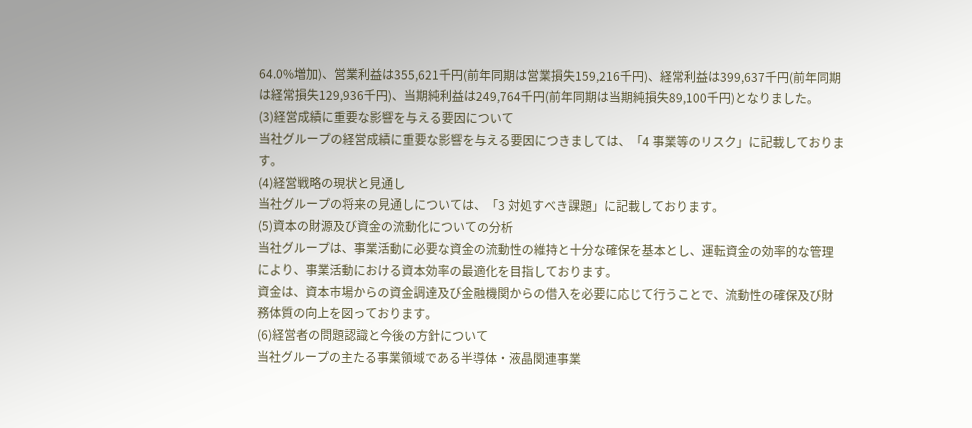64.0%増加)、営業利益は355,621千円(前年同期は営業損失159,216千円)、経常利益は399,637千円(前年同期は経常損失129,936千円)、当期純利益は249,764千円(前年同期は当期純損失89,100千円)となりました。
(3)経営成績に重要な影響を与える要因について
当社グループの経営成績に重要な影響を与える要因につきましては、「4 事業等のリスク」に記載しております。
(4)経営戦略の現状と見通し
当社グループの将来の見通しについては、「3 対処すべき課題」に記載しております。
(5)資本の財源及び資金の流動化についての分析
当社グループは、事業活動に必要な資金の流動性の維持と十分な確保を基本とし、運転資金の効率的な管理により、事業活動における資本効率の最適化を目指しております。
資金は、資本市場からの資金調達及び金融機関からの借入を必要に応じて行うことで、流動性の確保及び財務体質の向上を図っております。
(6)経営者の問題認識と今後の方針について
当社グループの主たる事業領域である半導体・液晶関連事業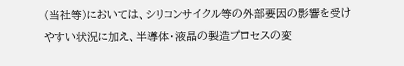(当社等)においては、シリコンサイクル等の外部要因の影響を受けやすい状況に加え、半導体・液晶の製造プロセスの変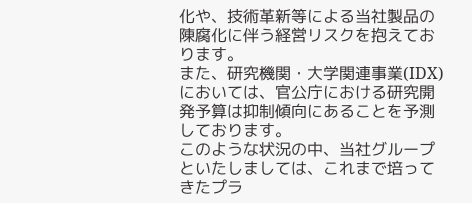化や、技術革新等による当社製品の陳腐化に伴う経営リスクを抱えております。
また、研究機関・大学関連事業(IDX)においては、官公庁における研究開発予算は抑制傾向にあることを予測しております。
このような状況の中、当社グループといたしましては、これまで培ってきたプラ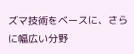ズマ技術をベースに、さらに幅広い分野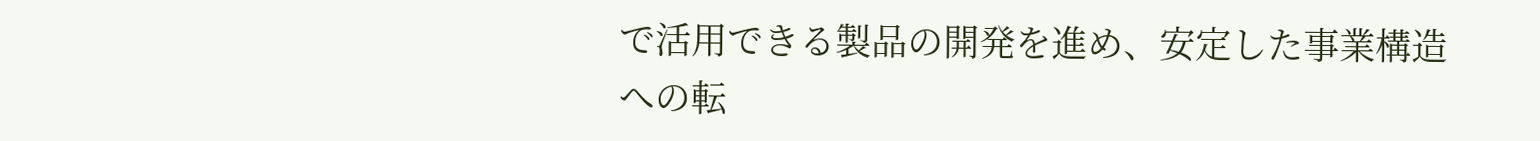で活用できる製品の開発を進め、安定した事業構造への転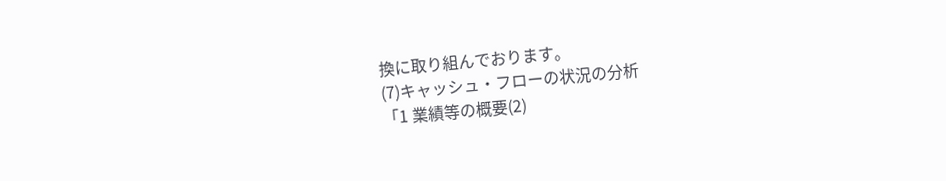換に取り組んでおります。
(7)キャッシュ・フローの状況の分析
「1 業績等の概要(2)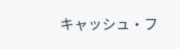キャッシュ・フ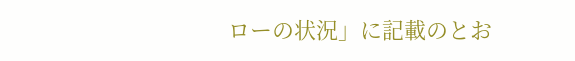ローの状況」に記載のとお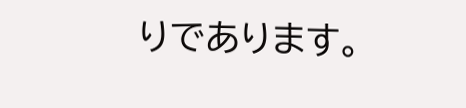りであります。